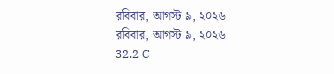রবিবার, আগস্ট ৯, ২০২৬
রবিবার, আগস্ট ৯, ২০২৬
32.2 C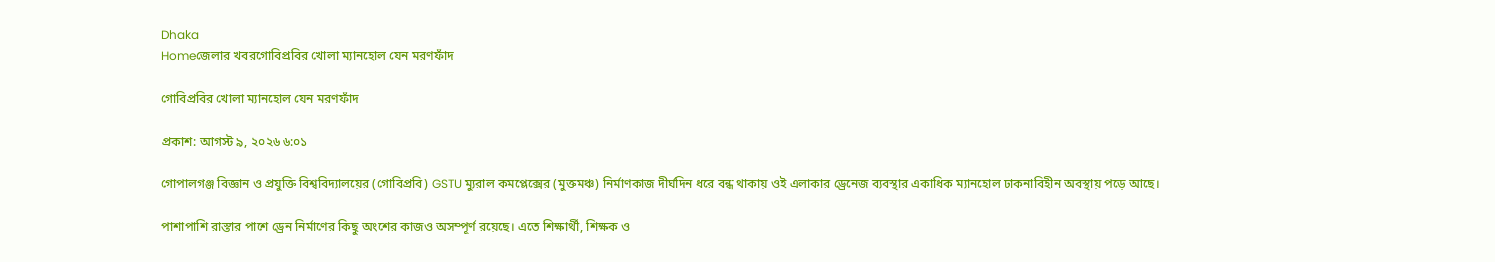Dhaka
Homeজেলার খবরগোবিপ্রবির খোলা ম্যানহোল যেন মরণফাঁদ

গোবিপ্রবির খোলা ম্যানহোল যেন মরণফাঁদ

প্রকাশ: আগস্ট ৯, ২০২৬ ৬:০১

গোপালগঞ্জ বিজ্ঞান ও প্রযুক্তি বিশ্ববিদ্যালয়ের (গোবিপ্রবি) GSTU ম্যুরাল কমপ্লেক্সের (মুক্তমঞ্চ) নির্মাণকাজ দীর্ঘদিন ধরে বন্ধ থাকায় ওই এলাকার ড্রেনেজ ব্যবস্থার একাধিক ম্যানহোল ঢাকনাবিহীন অবস্থায় পড়ে আছে।

পাশাপাশি রাস্তার পাশে ড্রেন নির্মাণের কিছু অংশের কাজও অসম্পূর্ণ রয়েছে। এতে শিক্ষার্থী, শিক্ষক ও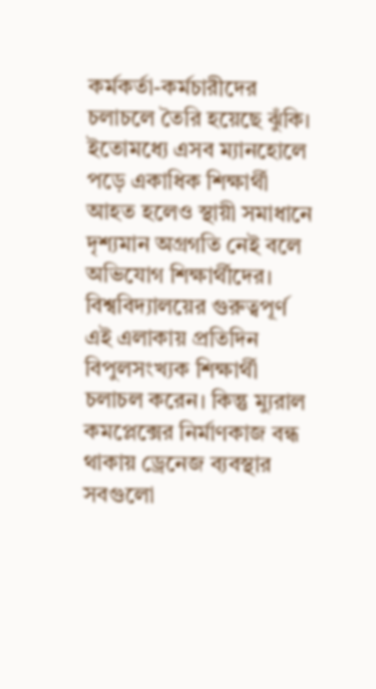কর্মকর্তা-কর্মচারীদের চলাচলে তৈরি হয়েছে ঝুঁকি। ইতোমধ্যে এসব ম্যানহোলে পড়ে একাধিক শিক্ষার্থী আহত হলেও স্থায়ী সমাধানে দৃশ্যমান অগ্রগতি নেই বলে অভিযোগ শিক্ষার্থীদের।
বিশ্ববিদ্যালয়ের গুরুত্বপূর্ণ এই এলাকায় প্রতিদিন বিপুলসংখ্যক শিক্ষার্থী চলাচল করেন। কিন্তু ম্যুরাল কমপ্লেক্সের নির্মাণকাজ বন্ধ থাকায় ড্রেনেজ ব্যবস্থার সবগুলো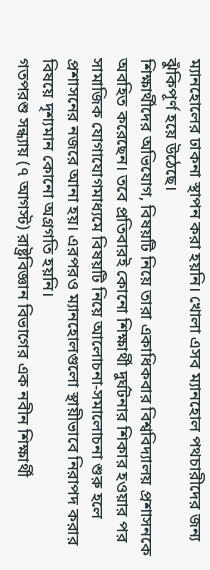ম্যানহোলের ঢাকনা স্থাপন করা হয়নি। খোলা এসব ম্যানহোল পথচারীদের জন্য ঝুঁকিপূর্ণ হয়ে উঠেছে।
শিক্ষার্থীদের অভিযোগ, বিষয়টি নিয়ে তারা একাধিকবার বিশ্ববিদ্যালয় প্রশাসনকে অবহিত করেছেন। তবে প্রতিবারই কোনো শিক্ষার্থী দুর্ঘটনার শিকার হওয়ার পর সামাজিক যোগাযোগমাধ্যমে বিষয়টি নিয়ে আলোচনা-সমালোচনা শুরু হলে প্রশাসনের নজরে আনা হয়। এরপরও ম্যানহোলগুলো স্থায়ীভাবে নিরাপদ করার বিষয়ে দৃশ্যমান কোনো অগ্রগতি হয়নি।
গতপরশু সন্ধ্যায় (৭ আগস্ট) রাষ্ট্রবিজ্ঞান বিভাগের এক নবীন শিক্ষার্থী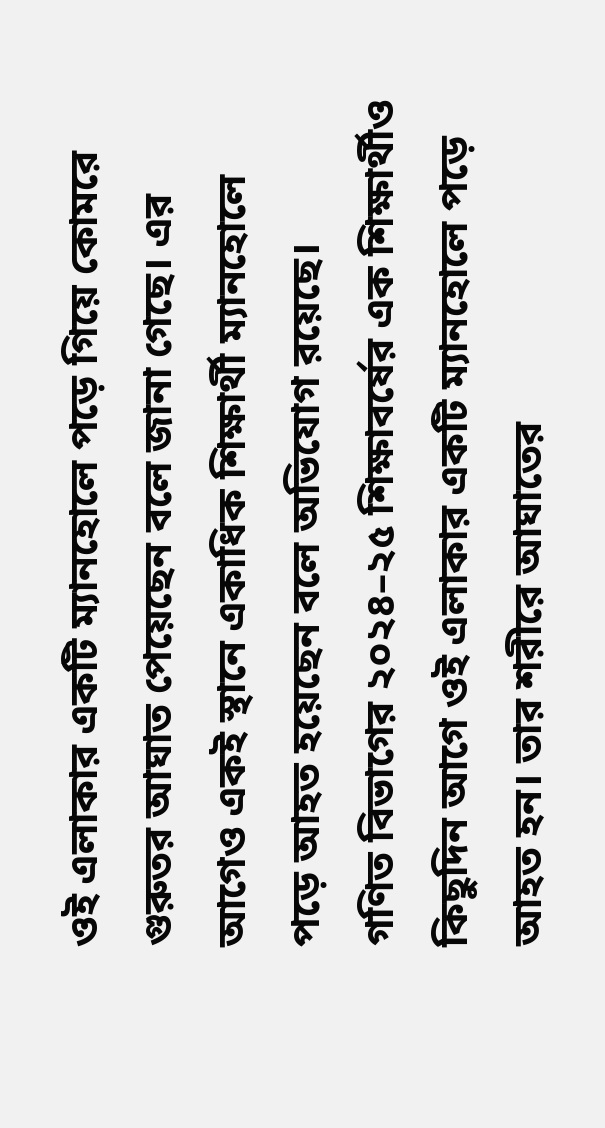ওই এলাকার একটি ম্যানহোলে পড়ে গিয়ে কোমরে গুরুতর আঘাত পেয়েছেন বলে জানা গেছে। এর আগেও একই স্থানে একাধিক শিক্ষার্থী ম্যানহোলে পড়ে আহত হয়েছেন বলে অভিযোগ রয়েছে।
গণিত বিভাগের ২০২৪–২৫ শিক্ষাবর্ষের এক শিক্ষার্থীও কিছুদিন আগে ওই এলাকার একটি ম্যানহোলে পড়ে আহত হন। তার শরীরে আঘাতের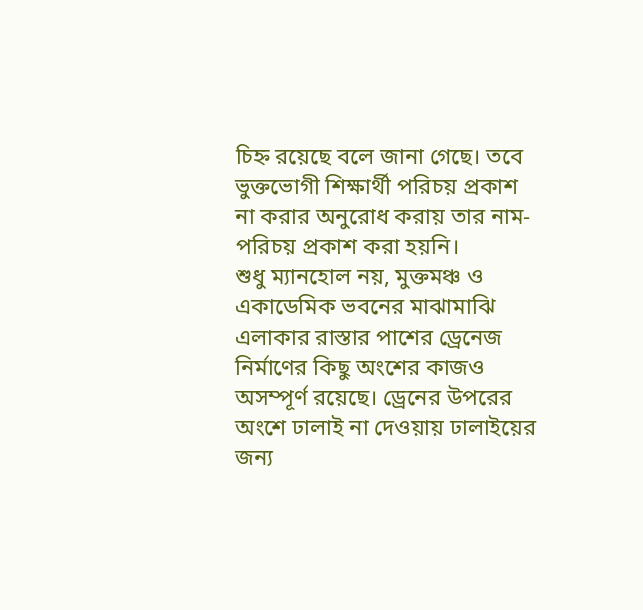চিহ্ন রয়েছে বলে জানা গেছে। তবে ভুক্তভোগী শিক্ষার্থী পরিচয় প্রকাশ না করার অনুরোধ করায় তার নাম-পরিচয় প্রকাশ করা হয়নি।
শুধু ম্যানহোল নয়, মুক্তমঞ্চ ও একাডেমিক ভবনের মাঝামাঝি এলাকার রাস্তার পাশের ড্রেনেজ নির্মাণের কিছু অংশের কাজও অসম্পূর্ণ রয়েছে। ড্রেনের উপরের অংশে ঢালাই না দেওয়ায় ঢালাইয়ের জন্য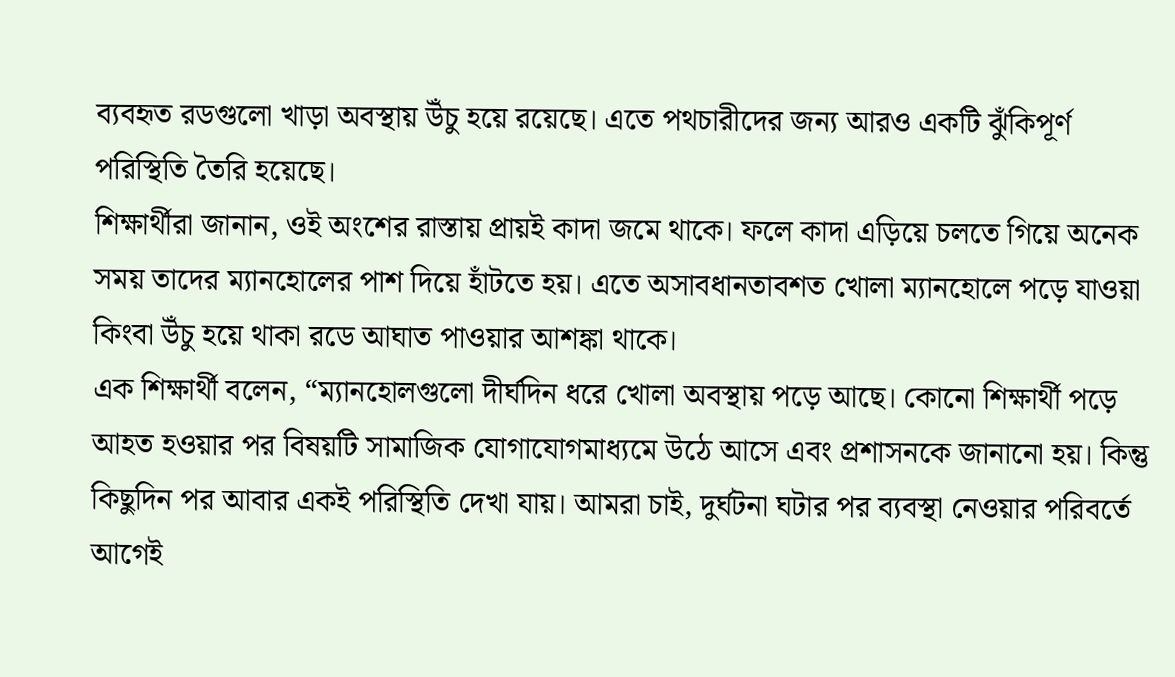ব্যবহৃত রডগুলো খাড়া অবস্থায় উঁচু হয়ে রয়েছে। এতে পথচারীদের জন্য আরও একটি ঝুঁকিপূর্ণ পরিস্থিতি তৈরি হয়েছে।
শিক্ষার্থীরা জানান, ওই অংশের রাস্তায় প্রায়ই কাদা জমে থাকে। ফলে কাদা এড়িয়ে চলতে গিয়ে অনেক সময় তাদের ম্যানহোলের পাশ দিয়ে হাঁটতে হয়। এতে অসাবধানতাবশত খোলা ম্যানহোলে পড়ে যাওয়া কিংবা উঁচু হয়ে থাকা রডে আঘাত পাওয়ার আশঙ্কা থাকে।
এক শিক্ষার্থী বলেন, “ম্যানহোলগুলো দীর্ঘদিন ধরে খোলা অবস্থায় পড়ে আছে। কোনো শিক্ষার্থী পড়ে আহত হওয়ার পর বিষয়টি সামাজিক যোগাযোগমাধ্যমে উঠে আসে এবং প্রশাসনকে জানানো হয়। কিন্তু কিছুদিন পর আবার একই পরিস্থিতি দেখা যায়। আমরা চাই, দুর্ঘটনা ঘটার পর ব্যবস্থা নেওয়ার পরিবর্তে আগেই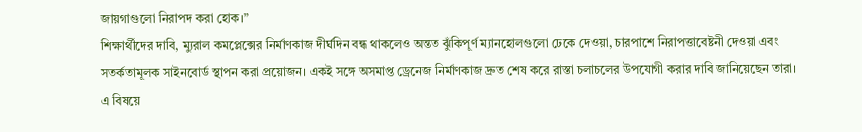জায়গাগুলো নিরাপদ করা হোক।”
শিক্ষার্থীদের দাবি, ম্যুরাল কমপ্লেক্সের নির্মাণকাজ দীর্ঘদিন বন্ধ থাকলেও অন্তত ঝুঁকিপূর্ণ ম্যানহোলগুলো ঢেকে দেওয়া, চারপাশে নিরাপত্তাবেষ্টনী দেওয়া এবং সতর্কতামূলক সাইনবোর্ড স্থাপন করা প্রয়োজন। একই সঙ্গে অসমাপ্ত ড্রেনেজ নির্মাণকাজ দ্রুত শেষ করে রাস্তা চলাচলের উপযোগী করার দাবি জানিয়েছেন তারা।
এ বিষয়ে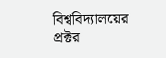বিশ্ববিদ্যালয়ের প্রক্টর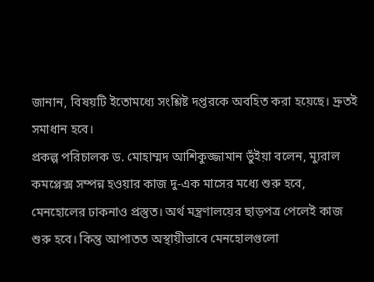জানান, বিষয়টি ইতোমধ্যে সংশ্লিষ্ট দপ্তরকে অবহিত করা হয়েছে। দ্রুতই সমাধান হবে।
প্রকল্প পরিচালক ড. মোহাম্মদ আশিকুজ্জামান ভুঁইয়া বলেন, ম্যুরাল কমপ্লেক্স সম্পন্ন হওয়ার কাজ দু-এক মাসের মধ্যে শুরু হবে, মেনহোলের ঢাকনাও প্রস্তুত। অর্থ মন্ত্রণালয়ের ছাড়পত্র পেলেই কাজ শুরু হবে। কিন্তু আপাতত অস্থায়ীভাবে মেনহোলগুলো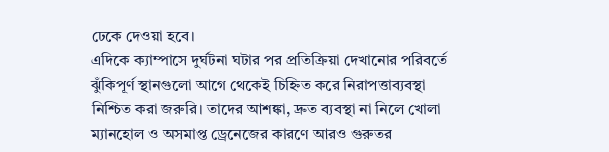ঢেকে দেওয়া হবে।
এদিকে ক্যাম্পাসে দুর্ঘটনা ঘটার পর প্রতিক্রিয়া দেখানোর পরিবর্তে ঝুঁকিপূর্ণ স্থানগুলো আগে থেকেই চিহ্নিত করে নিরাপত্তাব্যবস্থা নিশ্চিত করা জরুরি। তাদের আশঙ্কা, দ্রুত ব্যবস্থা না নিলে খোলা ম্যানহোল ও অসমাপ্ত ড্রেনেজের কারণে আরও গুরুতর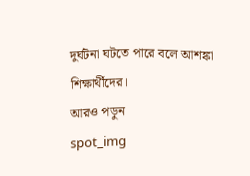দুর্ঘটনা ঘটতে পারে বলে আশঙ্কা শিক্ষার্থীদের।
আরও পড়ুন
spot_img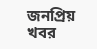জনপ্রিয় খবর